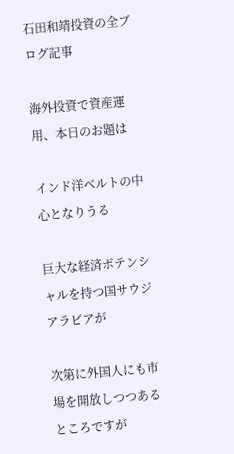石田和靖投資の全ブログ記事

海外投資で資産運用、本日のお題は

インド洋ベルトの中心となりうる

巨大な経済ポテンシャルを持つ国サウジアラビアが

次第に外国人にも市場を開放しつつあるところですが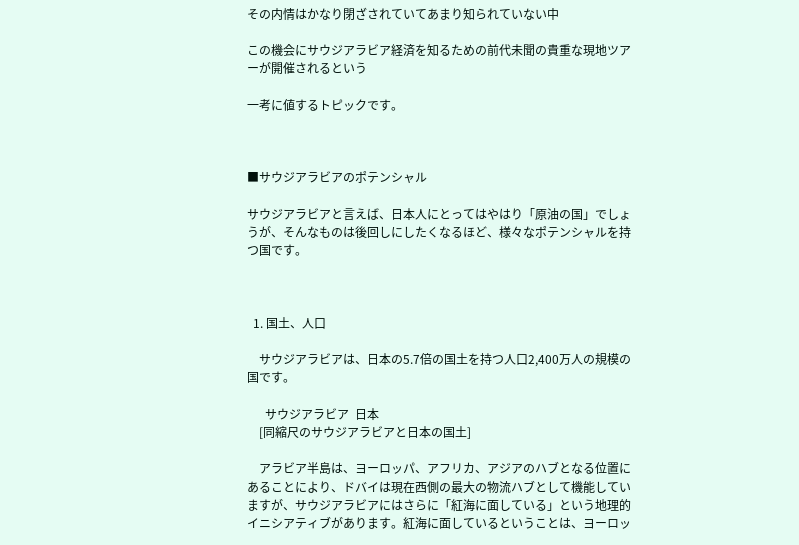その内情はかなり閉ざされていてあまり知られていない中

この機会にサウジアラビア経済を知るための前代未聞の貴重な現地ツアーが開催されるという

一考に値するトピックです。



■サウジアラビアのポテンシャル

サウジアラビアと言えば、日本人にとってはやはり「原油の国」でしょうが、そんなものは後回しにしたくなるほど、様々なポテンシャルを持つ国です。



  1. 国土、人口

    サウジアラビアは、日本の5.7倍の国土を持つ人口2,400万人の規模の国です。

      サウジアラビア  日本
    [同縮尺のサウジアラビアと日本の国土]

    アラビア半島は、ヨーロッパ、アフリカ、アジアのハブとなる位置にあることにより、ドバイは現在西側の最大の物流ハブとして機能していますが、サウジアラビアにはさらに「紅海に面している」という地理的イニシアティブがあります。紅海に面しているということは、ヨーロッ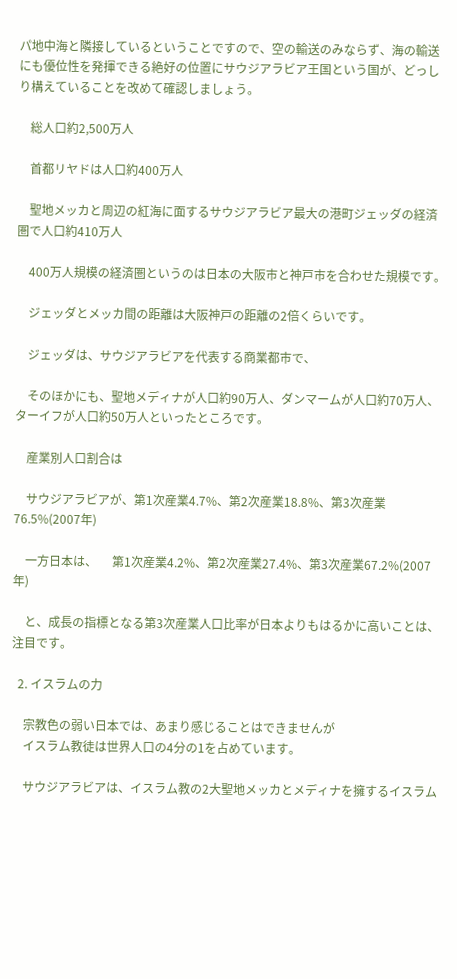パ地中海と隣接しているということですので、空の輸送のみならず、海の輸送にも優位性を発揮できる絶好の位置にサウジアラビア王国という国が、どっしり構えていることを改めて確認しましょう。

    総人口約2,500万人

    首都リヤドは人口約400万人

    聖地メッカと周辺の紅海に面するサウジアラビア最大の港町ジェッダの経済圏で人口約410万人

    400万人規模の経済圏というのは日本の大阪市と神戸市を合わせた規模です。

    ジェッダとメッカ間の距離は大阪神戸の距離の2倍くらいです。

    ジェッダは、サウジアラビアを代表する商業都市で、

    そのほかにも、聖地メディナが人口約90万人、ダンマームが人口約70万人、ターイフが人口約50万人といったところです。

    産業別人口割合は

    サウジアラビアが、第1次産業4.7%、第2次産業18.8%、第3次産業76.5%(2007年)

    一方日本は、     第1次産業4.2%、第2次産業27.4%、第3次産業67.2%(2007年)

    と、成長の指標となる第3次産業人口比率が日本よりもはるかに高いことは、注目です。

  2. イスラムの力

    宗教色の弱い日本では、あまり感じることはできませんが
    イスラム教徒は世界人口の4分の1を占めています。

    サウジアラビアは、イスラム教の2大聖地メッカとメディナを擁するイスラム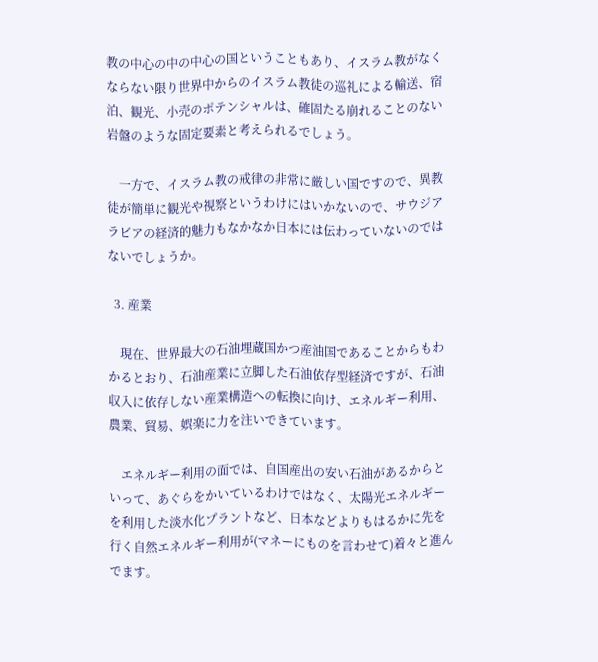教の中心の中の中心の国ということもあり、イスラム教がなくならない限り世界中からのイスラム教徒の巡礼による輸送、宿泊、観光、小売のポテンシャルは、確固たる崩れることのない岩盤のような固定要素と考えられるでしょう。

    一方で、イスラム教の戒律の非常に厳しい国ですので、異教徒が簡単に観光や視察というわけにはいかないので、サウジアラビアの経済的魅力もなかなか日本には伝わっていないのではないでしょうか。

  3. 産業

    現在、世界最大の石油埋蔵国かつ産油国であることからもわかるとおり、石油産業に立脚した石油依存型経済ですが、石油収入に依存しない産業構造への転換に向け、エネルギー利用、農業、貿易、娯楽に力を注いできています。

    エネルギー利用の面では、自国産出の安い石油があるからといって、あぐらをかいているわけではなく、太陽光エネルギーを利用した淡水化プラントなど、日本などよりもはるかに先を行く自然エネルギー利用が(マネーにものを言わせて)着々と進んでます。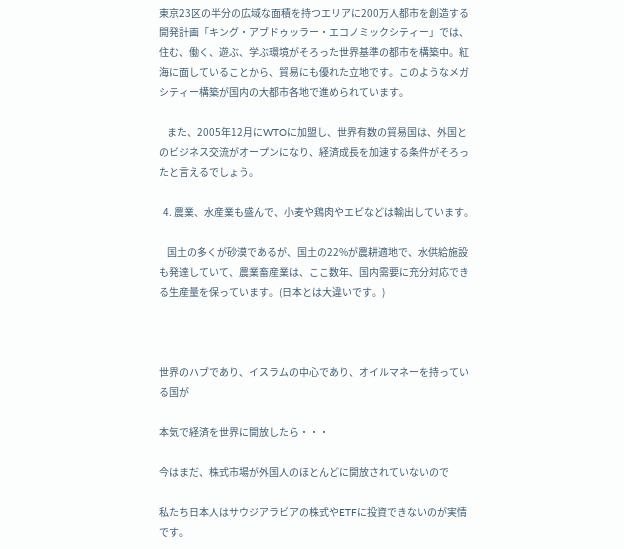東京23区の半分の広域な面積を持つエリアに200万人都市を創造する開発計画「キング・アブドゥッラー・エコノミックシティー」では、住む、働く、遊ぶ、学ぶ環境がそろった世界基準の都市を構築中。紅海に面していることから、貿易にも優れた立地です。このようなメガシティー構築が国内の大都市各地で進められています。

    また、2005年12月にWTOに加盟し、世界有数の貿易国は、外国とのビジネス交流がオープンになり、経済成長を加速する条件がそろったと言えるでしょう。

  4. 農業、水産業も盛んで、小麦や鶏肉やエビなどは輸出しています。

    国土の多くが砂漠であるが、国土の22%が農耕適地で、水供給施設も発達していて、農業畜産業は、ここ数年、国内需要に充分対応できる生産量を保っています。(日本とは大違いです。)



世界のハブであり、イスラムの中心であり、オイルマネーを持っている国が

本気で経済を世界に開放したら・・・

今はまだ、株式市場が外国人のほとんどに開放されていないので

私たち日本人はサウジアラビアの株式やETFに投資できないのが実情です。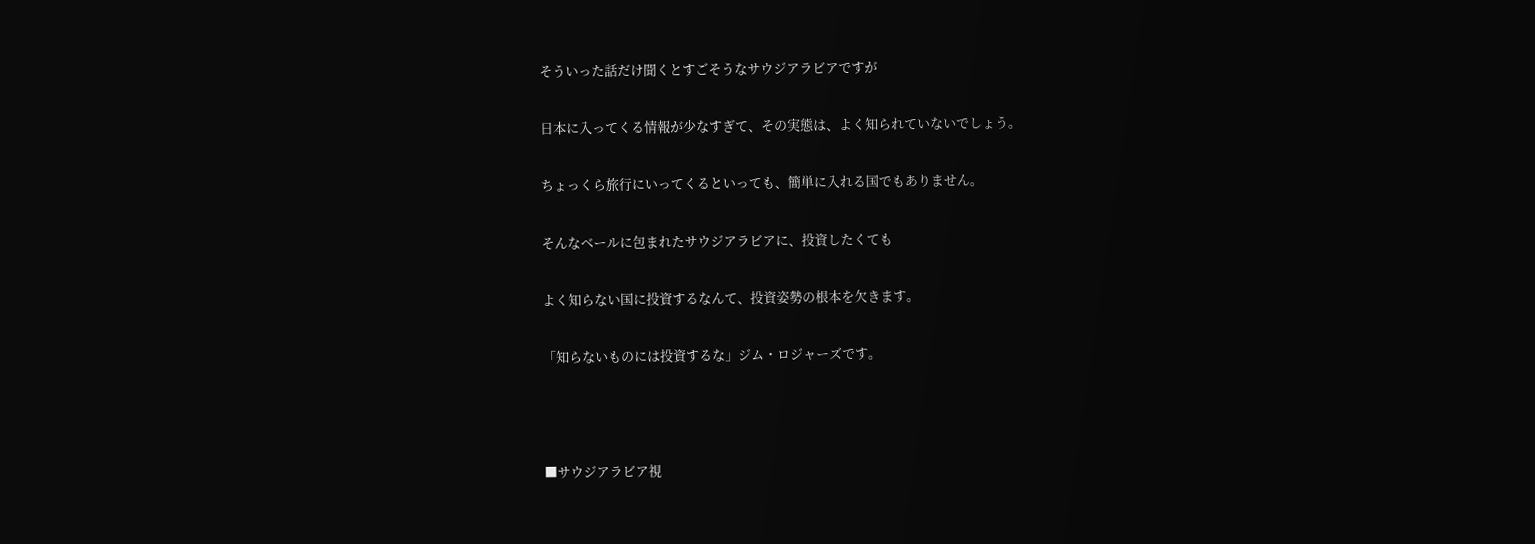そういった話だけ聞くとすごそうなサウジアラビアですが

日本に入ってくる情報が少なすぎて、その実態は、よく知られていないでしょう。

ちょっくら旅行にいってくるといっても、簡単に入れる国でもありません。

そんなベールに包まれたサウジアラビアに、投資したくても

よく知らない国に投資するなんて、投資姿勢の根本を欠きます。

「知らないものには投資するな」ジム・ロジャーズです。



■サウジアラビア視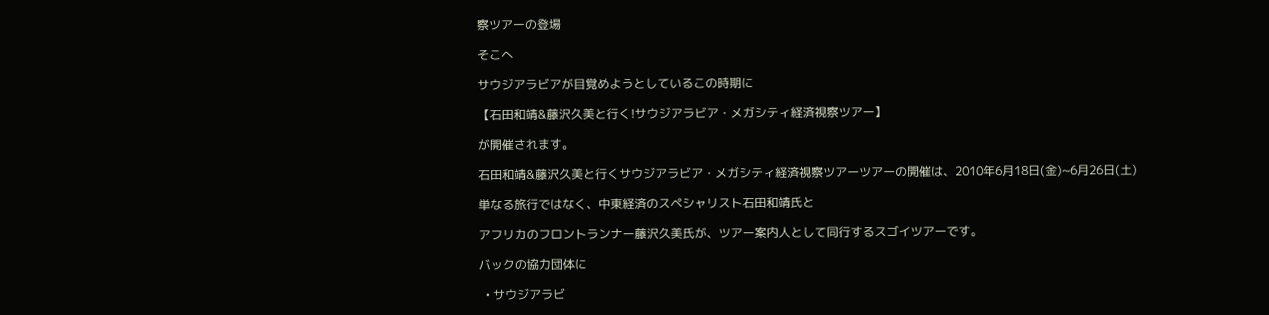察ツアーの登場

そこへ

サウジアラビアが目覚めようとしているこの時期に

【石田和靖&藤沢久美と行く!サウジアラビア・メガシティ経済視察ツアー】

が開催されます。

石田和靖&藤沢久美と行くサウジアラビア・メガシティ経済視察ツアーツアーの開催は、2010年6月18日(金)~6月26日(土)

単なる旅行ではなく、中東経済のスペシャリスト石田和靖氏と

アフリカのフロントランナー藤沢久美氏が、ツアー案内人として同行するスゴイツアーです。

バックの協力団体に

  • サウジアラビ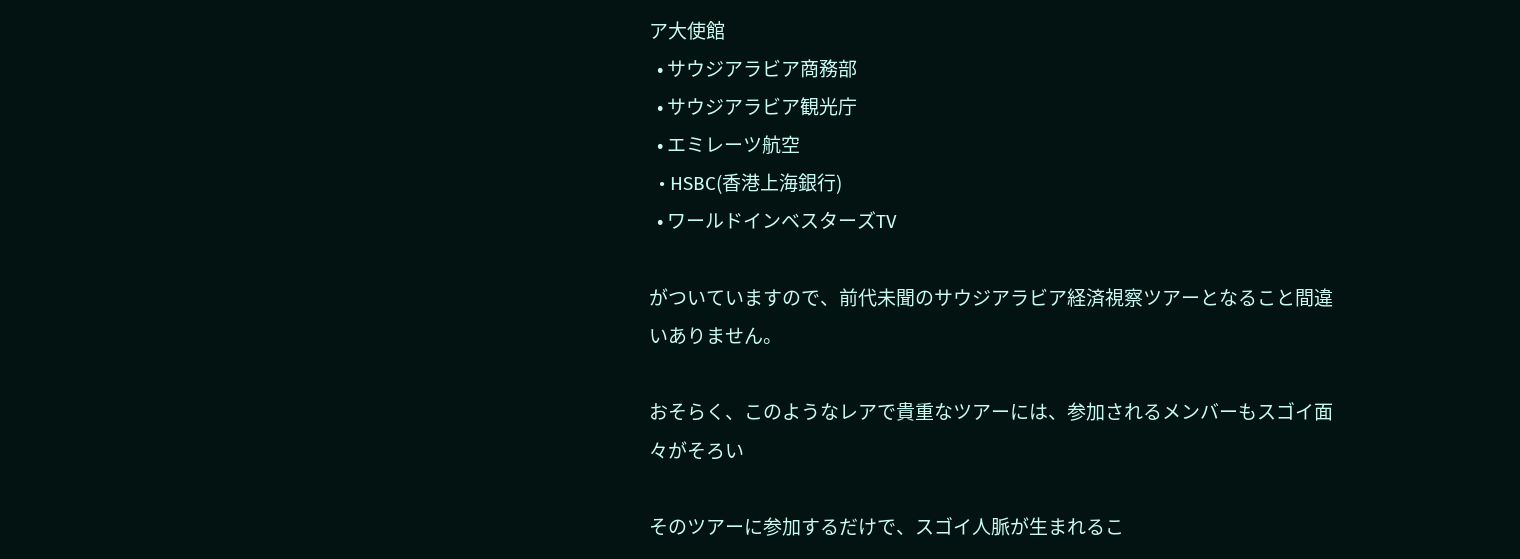ア大使館
  • サウジアラビア商務部
  • サウジアラビア観光庁
  • エミレーツ航空
  • HSBC(香港上海銀行)
  • ワールドインベスターズTV

がついていますので、前代未聞のサウジアラビア経済視察ツアーとなること間違いありません。

おそらく、このようなレアで貴重なツアーには、参加されるメンバーもスゴイ面々がそろい

そのツアーに参加するだけで、スゴイ人脈が生まれるこ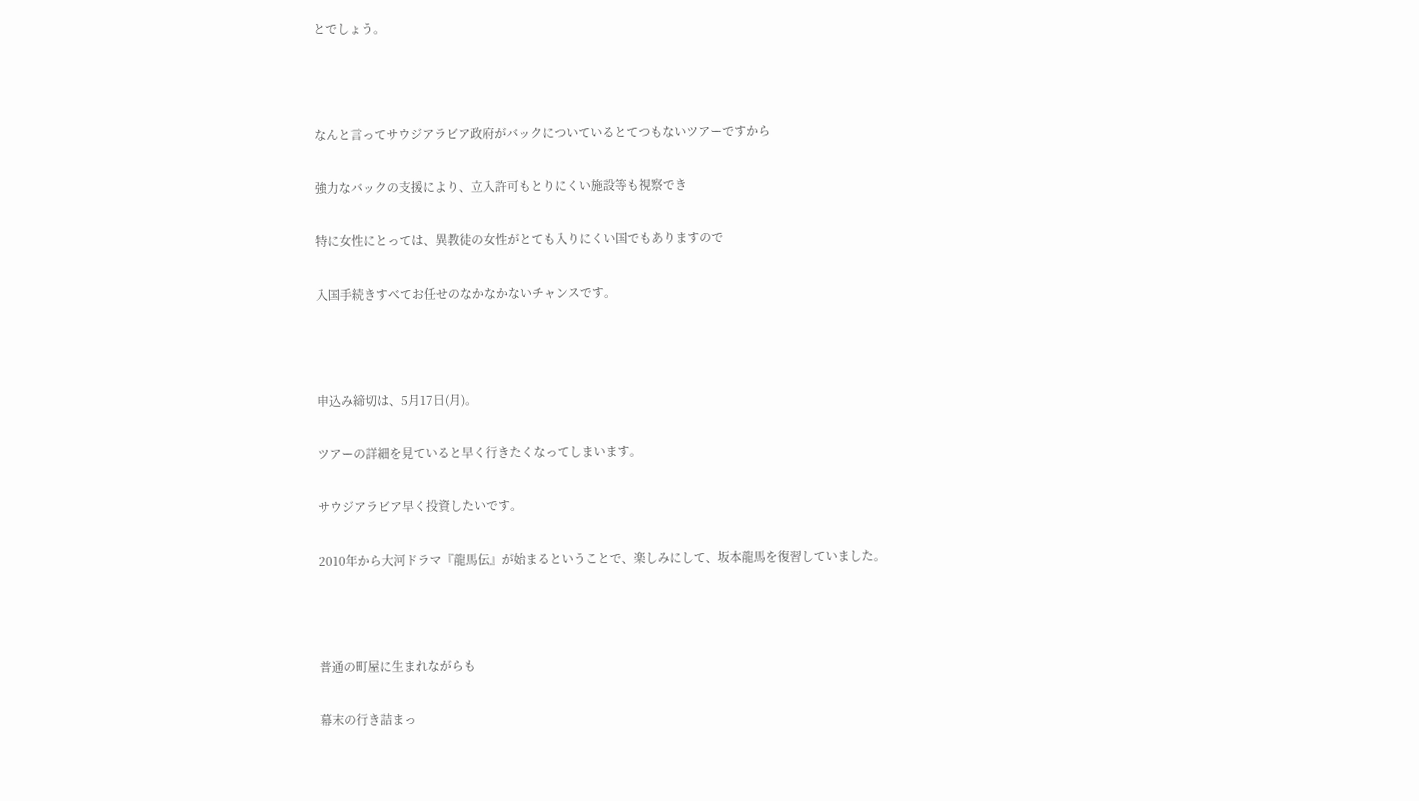とでしょう。



なんと言ってサウジアラビア政府がバックについているとてつもないツアーですから

強力なバックの支援により、立入許可もとりにくい施設等も視察でき

特に女性にとっては、異教徒の女性がとても入りにくい国でもありますので

入国手続きすべてお任せのなかなかないチャンスです。



申込み締切は、5月17日(月)。

ツアーの詳細を見ていると早く行きたくなってしまいます。

サウジアラビア早く投資したいです。

2010年から大河ドラマ『龍馬伝』が始まるということで、楽しみにして、坂本龍馬を復習していました。



普通の町屋に生まれながらも

幕末の行き詰まっ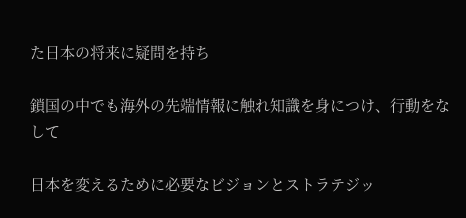た日本の将来に疑問を持ち

鎖国の中でも海外の先端情報に触れ知識を身につけ、行動をなして

日本を変えるために必要なビジョンとストラテジッ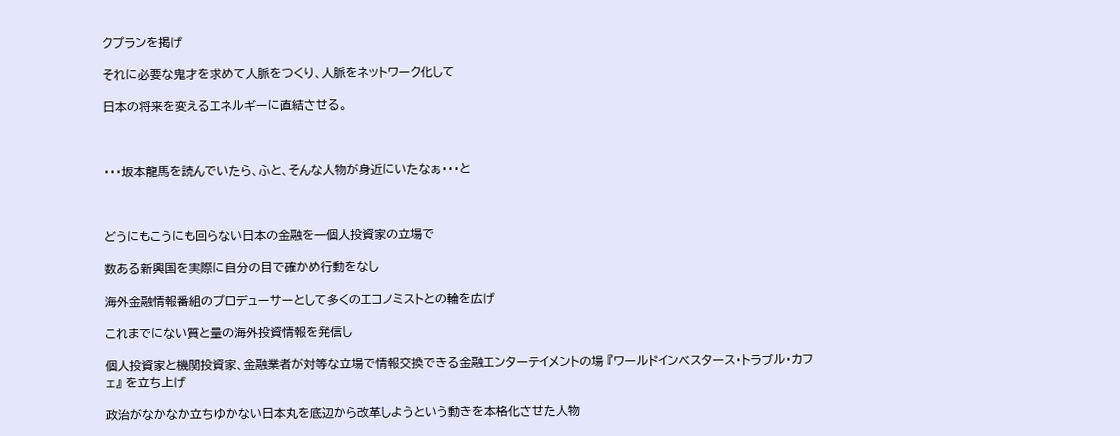クプランを掲げ

それに必要な鬼才を求めて人脈をつくり、人脈をネットワーク化して

日本の将来を変えるエネルギーに直結させる。



・・・坂本龍馬を読んでいたら、ふと、そんな人物が身近にいたなぁ・・・と



どうにもこうにも回らない日本の金融を一個人投資家の立場で

数ある新興国を実際に自分の目で確かめ行動をなし

海外金融情報番組のプロデューサーとして多くのエコノミストとの輪を広げ

これまでにない質と量の海外投資情報を発信し

個人投資家と機関投資家、金融業者が対等な立場で情報交換できる金融エンターテイメントの場 『ワールドインベスタース・トラブル・カフェ』 を立ち上げ

政治がなかなか立ちゆかない日本丸を底辺から改革しようという動きを本格化させた人物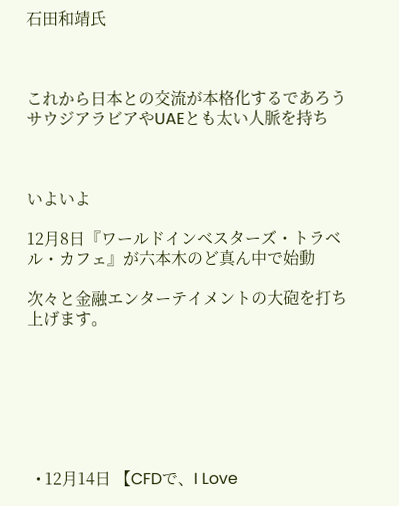石田和靖氏



これから日本との交流が本格化するであろうサウジアラビアやUAEとも太い人脈を持ち



いよいよ

12月8日『ワールドインベスターズ・トラベル・カフェ』が六本木のど真ん中で始動

次々と金融エンターテイメントの大砲を打ち上げます。







  • 12月14日 【CFDで、I Love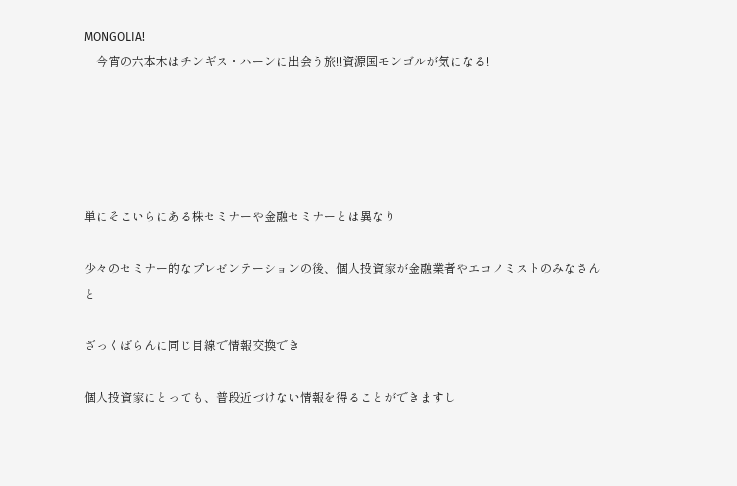MONGOLIA!
    今宵の六本木はチンギス・ハーンに出会う旅!!資源国モンゴルが気になる!





単にそこいらにある株セミナーや金融セミナーとは異なり

少々のセミナー的なプレゼンテーションの後、個人投資家が金融業者やエコノミストのみなさんと

ざっくばらんに同じ目線で情報交換でき

個人投資家にとっても、普段近づけない情報を得ることができますし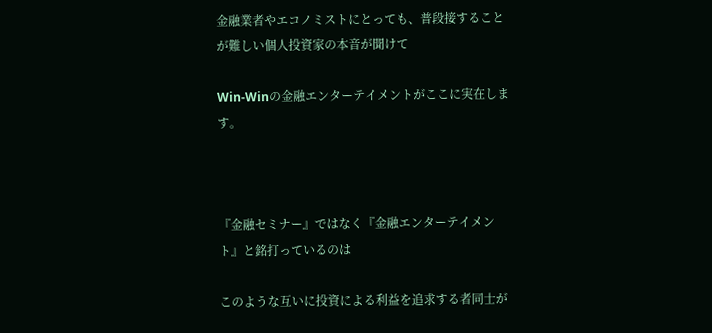金融業者やエコノミストにとっても、普段接することが難しい個人投資家の本音が聞けて

Win-Winの金融エンターテイメントがここに実在します。



『金融セミナー』ではなく『金融エンターテイメント』と銘打っているのは

このような互いに投資による利益を追求する者同士が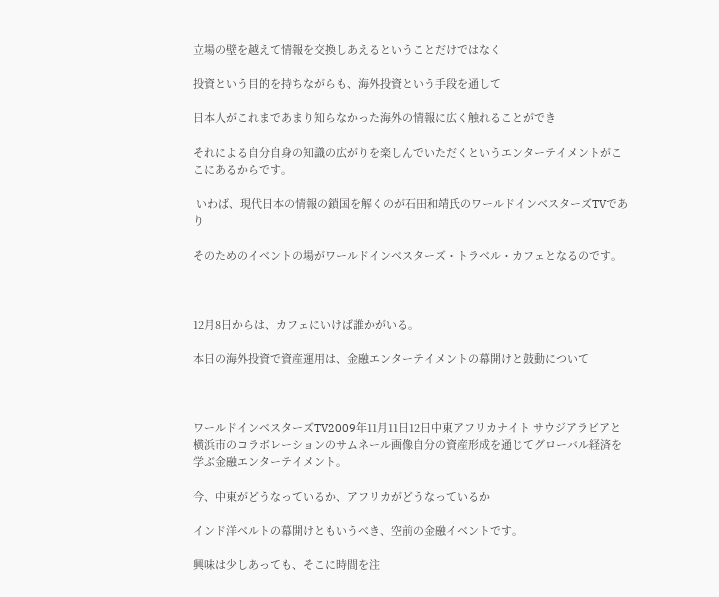立場の壁を越えて情報を交換しあえるということだけではなく

投資という目的を持ちながらも、海外投資という手段を通して

日本人がこれまであまり知らなかった海外の情報に広く触れることができ

それによる自分自身の知識の広がりを楽しんでいただくというエンターテイメントがここにあるからです。

 いわば、現代日本の情報の鎖国を解くのが石田和靖氏のワールドインベスターズTVであり

そのためのイベントの場がワールドインベスターズ・トラベル・カフェとなるのです。



12月8日からは、カフェにいけば誰かがいる。

本日の海外投資で資産運用は、金融エンターテイメントの幕開けと鼓動について



ワールドインベスターズTV2009年11月11日12日中東アフリカナイト サウジアラビアと横浜市のコラボレーションのサムネール画像自分の資産形成を通じてグローバル経済を学ぶ金融エンターテイメント。

今、中東がどうなっているか、アフリカがどうなっているか

インド洋ベルトの幕開けともいうべき、空前の金融イベントです。

興味は少しあっても、そこに時間を注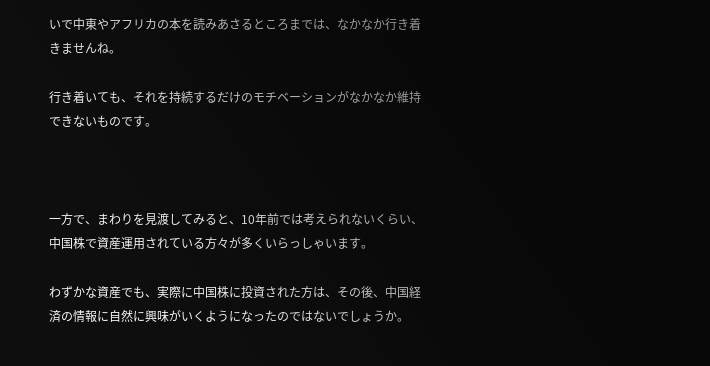いで中東やアフリカの本を読みあさるところまでは、なかなか行き着きませんね。

行き着いても、それを持続するだけのモチベーションがなかなか維持できないものです。



一方で、まわりを見渡してみると、10年前では考えられないくらい、中国株で資産運用されている方々が多くいらっしゃいます。

わずかな資産でも、実際に中国株に投資された方は、その後、中国経済の情報に自然に興味がいくようになったのではないでしょうか。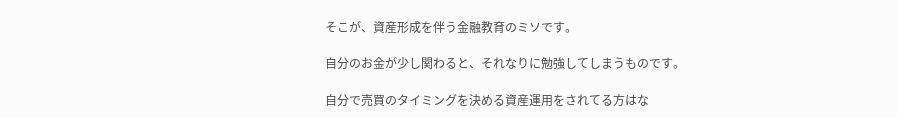そこが、資産形成を伴う金融教育のミソです。

自分のお金が少し関わると、それなりに勉強してしまうものです。

自分で売買のタイミングを決める資産運用をされてる方はな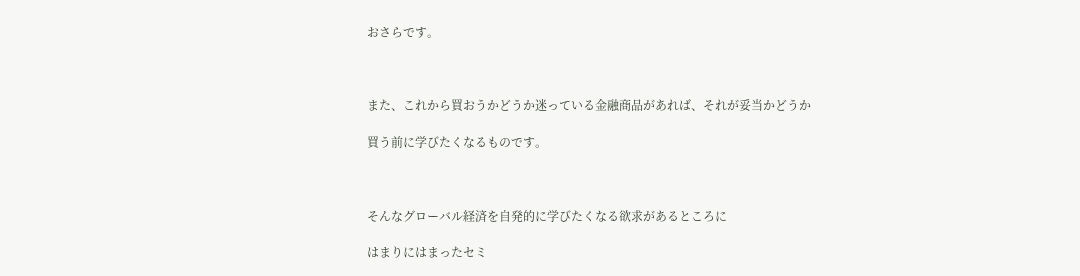おさらです。



また、これから買おうかどうか迷っている金融商品があれば、それが妥当かどうか

買う前に学びたくなるものです。



そんなグローバル経済を自発的に学びたくなる欲求があるところに

はまりにはまったセミ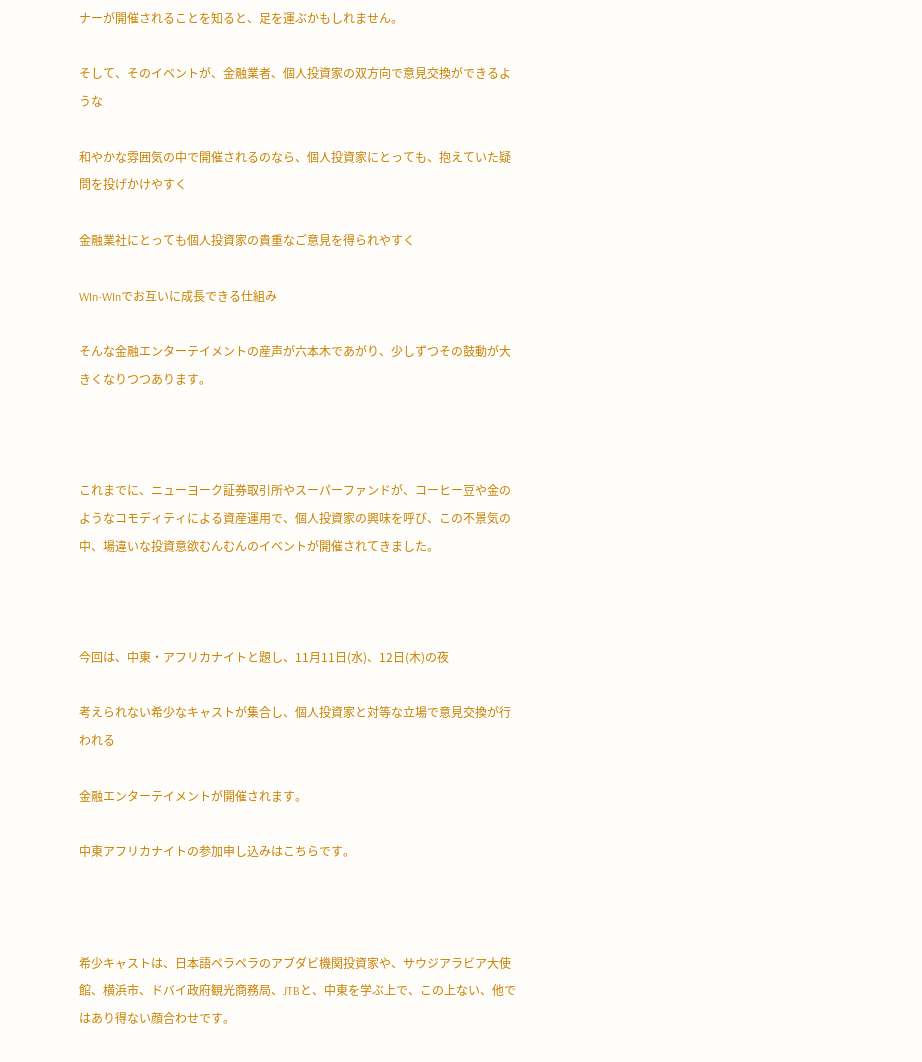ナーが開催されることを知ると、足を運ぶかもしれません。

そして、そのイベントが、金融業者、個人投資家の双方向で意見交換ができるような

和やかな雰囲気の中で開催されるのなら、個人投資家にとっても、抱えていた疑問を投げかけやすく

金融業社にとっても個人投資家の貴重なご意見を得られやすく

WIn-WInでお互いに成長できる仕組み

そんな金融エンターテイメントの産声が六本木であがり、少しずつその鼓動が大きくなりつつあります。



これまでに、ニューヨーク証券取引所やスーパーファンドが、コーヒー豆や金のようなコモディティによる資産運用で、個人投資家の興味を呼び、この不景気の中、場違いな投資意欲むんむんのイベントが開催されてきました。



今回は、中東・アフリカナイトと題し、11月11日(水)、12日(木)の夜

考えられない希少なキャストが集合し、個人投資家と対等な立場で意見交換が行われる

金融エンターテイメントが開催されます。

中東アフリカナイトの参加申し込みはこちらです。



希少キャストは、日本語ペラペラのアブダビ機関投資家や、サウジアラビア大使館、横浜市、ドバイ政府観光商務局、JTBと、中東を学ぶ上で、この上ない、他ではあり得ない顔合わせです。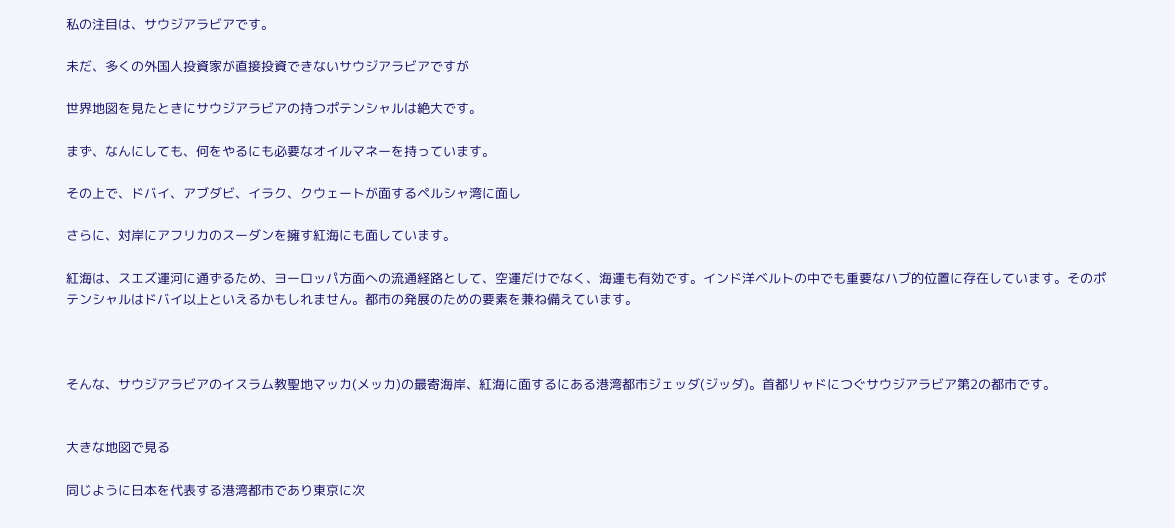私の注目は、サウジアラビアです。

未だ、多くの外国人投資家が直接投資できないサウジアラビアですが

世界地図を見たときにサウジアラビアの持つポテンシャルは絶大です。

まず、なんにしても、何をやるにも必要なオイルマネーを持っています。

その上で、ドバイ、アブダビ、イラク、クウェートが面するペルシャ湾に面し

さらに、対岸にアフリカのスーダンを擁す紅海にも面しています。

紅海は、スエズ運河に通ずるため、ヨーロッパ方面への流通経路として、空運だけでなく、海運も有効です。インド洋ベルトの中でも重要なハブ的位置に存在しています。そのポテンシャルはドバイ以上といえるかもしれません。都市の発展のための要素を兼ね備えています。



そんな、サウジアラビアのイスラム教聖地マッカ(メッカ)の最寄海岸、紅海に面するにある港湾都市ジェッダ(ジッダ)。首都リャドにつぐサウジアラビア第2の都市です。


大きな地図で見る

同じように日本を代表する港湾都市であり東京に次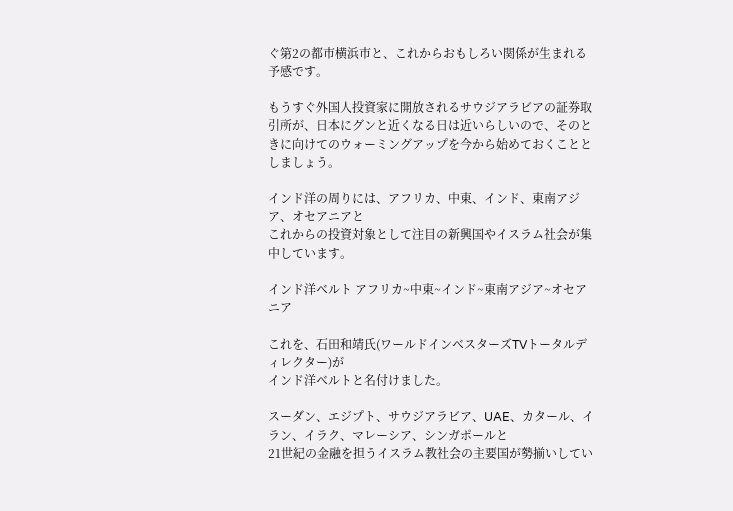ぐ第2の都市横浜市と、これからおもしろい関係が生まれる予感です。

もうすぐ外国人投資家に開放されるサウジアラビアの証券取引所が、日本にグンと近くなる日は近いらしいので、そのときに向けてのウォーミングアップを今から始めておくこととしましょう。

インド洋の周りには、アフリカ、中東、インド、東南アジア、オセアニアと
これからの投資対象として注目の新興国やイスラム社会が集中しています。

インド洋ベルト アフリカ~中東~インド~東南アジア~オセアニア

これを、石田和靖氏(ワールドインベスターズTVトータルディレクター)が
インド洋ベルトと名付けました。

スーダン、エジプト、サウジアラビア、UAE、カタール、イラン、イラク、マレーシア、シンガポールと
21世紀の金融を担うイスラム教社会の主要国が勢揃いしてい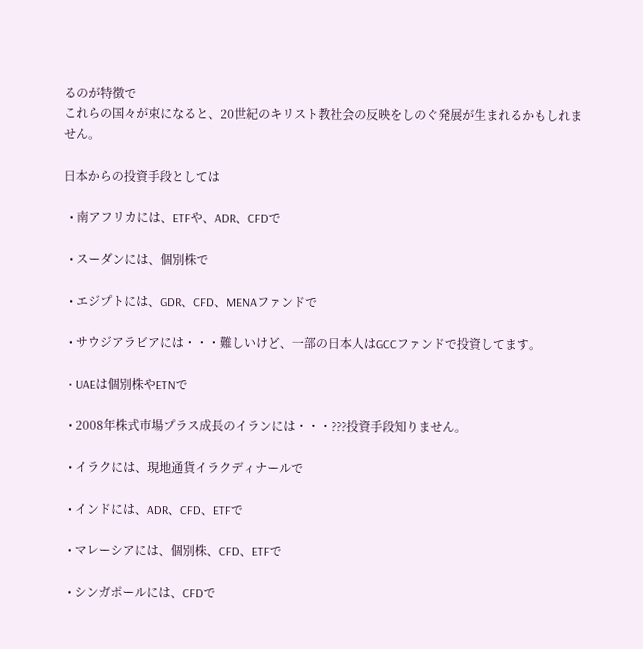るのが特徴で
これらの国々が束になると、20世紀のキリスト教社会の反映をしのぐ発展が生まれるかもしれません。

日本からの投資手段としては

  • 南アフリカには、ETFや、ADR、CFDで

  • スーダンには、個別株で

  • エジプトには、GDR、CFD、MENAファンドで

  • サウジアラビアには・・・難しいけど、一部の日本人はGCCファンドで投資してます。

  • UAEは個別株やETNで

  • 2008年株式市場プラス成長のイランには・・・???投資手段知りません。

  • イラクには、現地通貨イラクディナールで

  • インドには、ADR、CFD、ETFで

  • マレーシアには、個別株、CFD、ETFで

  • シンガポールには、CFDで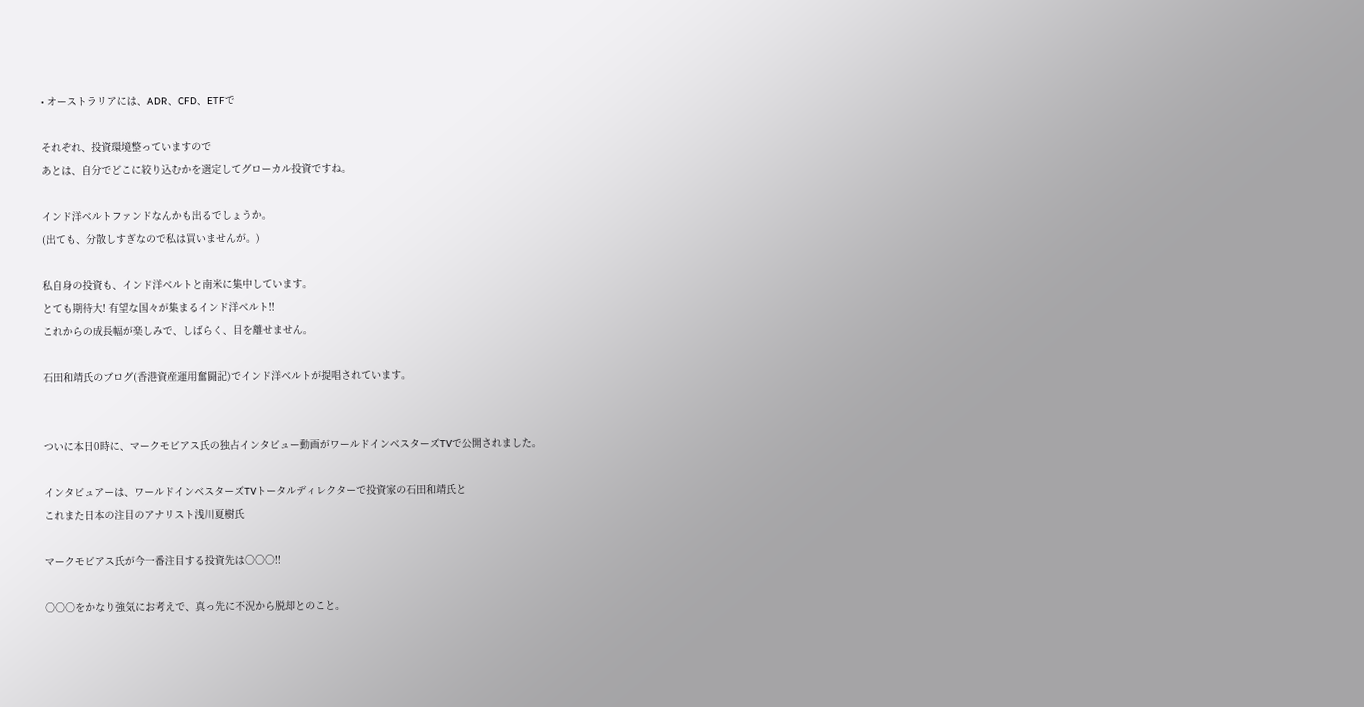• オーストラリアには、ADR、CFD、ETFで

それぞれ、投資環境整っていますので
あとは、自分でどこに絞り込むかを選定してグローカル投資ですね。

インド洋ベルトファンドなんかも出るでしょうか。
(出ても、分散しすぎなので私は買いませんが。)

私自身の投資も、インド洋ベルトと南米に集中しています。
とても期待大! 有望な国々が集まるインド洋ベルト!!
これからの成長幅が楽しみで、しばらく、目を離せません。

石田和靖氏のブログ(香港資産運用奮闘記)でインド洋ベルトが提唱されています。


ついに本日0時に、マークモビアス氏の独占インタビュー動画がワールドインベスターズTVで公開されました。

インタビュアーは、ワールドインベスターズTVトータルディレクターで投資家の石田和靖氏と
これまた日本の注目のアナリスト浅川夏樹氏

マークモビアス氏が今一番注目する投資先は○○○!!

○○○をかなり強気にお考えで、真っ先に不況から脱却とのこと。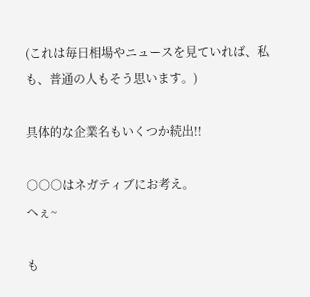(これは毎日相場やニュースを見ていれば、私も、普通の人もそう思います。)

具体的な企業名もいくつか続出!!

○○○はネガティブにお考え。
へぇ~

も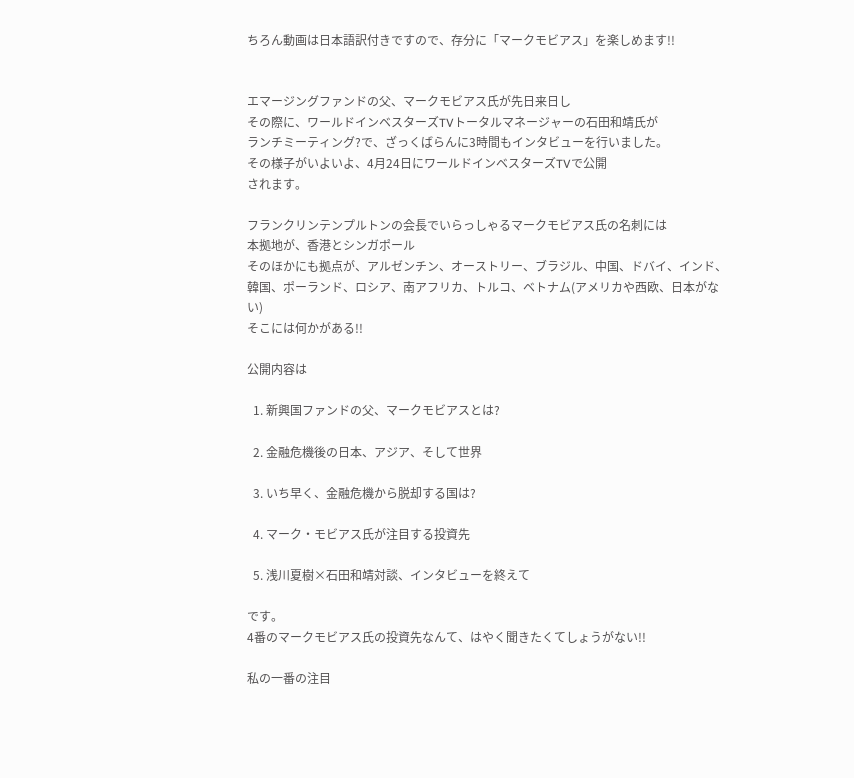ちろん動画は日本語訳付きですので、存分に「マークモビアス」を楽しめます!!


エマージングファンドの父、マークモビアス氏が先日来日し
その際に、ワールドインベスターズTVトータルマネージャーの石田和靖氏が
ランチミーティング?で、ざっくばらんに3時間もインタビューを行いました。
その様子がいよいよ、4月24日にワールドインベスターズTVで公開
されます。

フランクリンテンプルトンの会長でいらっしゃるマークモビアス氏の名刺には
本拠地が、香港とシンガポール
そのほかにも拠点が、アルゼンチン、オーストリー、ブラジル、中国、ドバイ、インド、韓国、ポーランド、ロシア、南アフリカ、トルコ、ベトナム(アメリカや西欧、日本がない)
そこには何かがある!!

公開内容は

  1. 新興国ファンドの父、マークモビアスとは?

  2. 金融危機後の日本、アジア、そして世界

  3. いち早く、金融危機から脱却する国は?

  4. マーク・モビアス氏が注目する投資先

  5. 浅川夏樹×石田和靖対談、インタビューを終えて

です。
4番のマークモビアス氏の投資先なんて、はやく聞きたくてしょうがない!!

私の一番の注目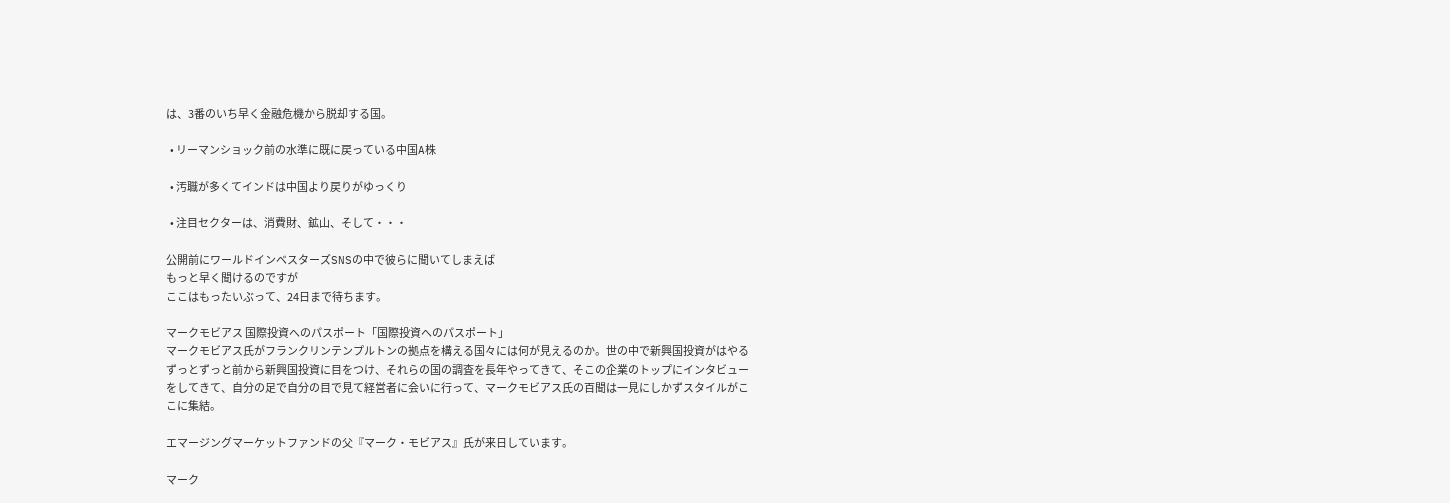は、3番のいち早く金融危機から脱却する国。

  • リーマンショック前の水準に既に戻っている中国A株

  • 汚職が多くてインドは中国より戻りがゆっくり

  • 注目セクターは、消費財、鉱山、そして・・・

公開前にワールドインベスターズSNSの中で彼らに聞いてしまえば
もっと早く聞けるのですが
ここはもったいぶって、24日まで待ちます。

マークモビアス 国際投資へのパスポート「国際投資へのパスポート」
マークモビアス氏がフランクリンテンプルトンの拠点を構える国々には何が見えるのか。世の中で新興国投資がはやるずっとずっと前から新興国投資に目をつけ、それらの国の調査を長年やってきて、そこの企業のトップにインタビューをしてきて、自分の足で自分の目で見て経営者に会いに行って、マークモビアス氏の百聞は一見にしかずスタイルがここに集結。

エマージングマーケットファンドの父『マーク・モビアス』氏が来日しています。

マーク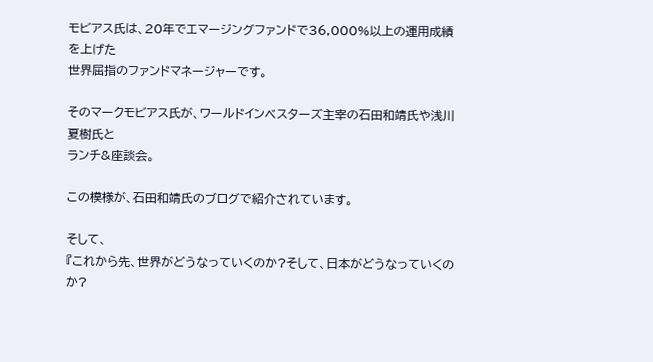モビアス氏は、20年でエマージングファンドで36,000%以上の運用成績を上げた
世界屈指のファンドマネージャーです。

そのマークモビアス氏が、ワールドインベスターズ主宰の石田和靖氏や浅川夏樹氏と
ランチ&座談会。

この模様が、石田和靖氏のブログで紹介されています。

そして、
『これから先、世界がどうなっていくのか?そして、日本がどうなっていくのか?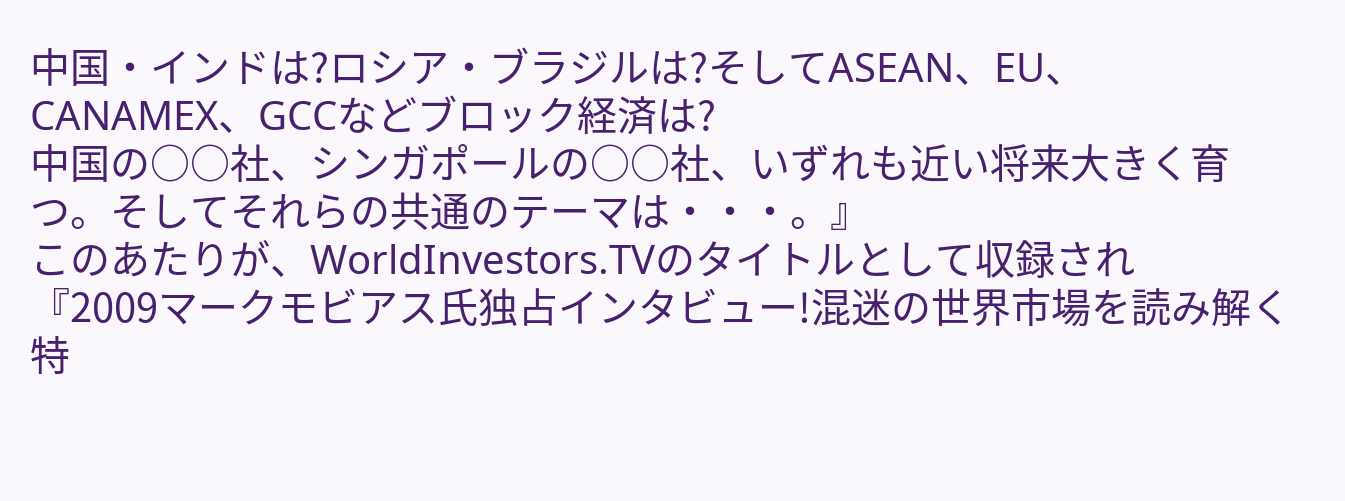中国・インドは?ロシア・ブラジルは?そしてASEAN、EU、CANAMEX、GCCなどブロック経済は?
中国の○○社、シンガポールの○○社、いずれも近い将来大きく育つ。そしてそれらの共通のテーマは・・・。』
このあたりが、WorldInvestors.TVのタイトルとして収録され
『2009マークモビアス氏独占インタビュー!混迷の世界市場を読み解く特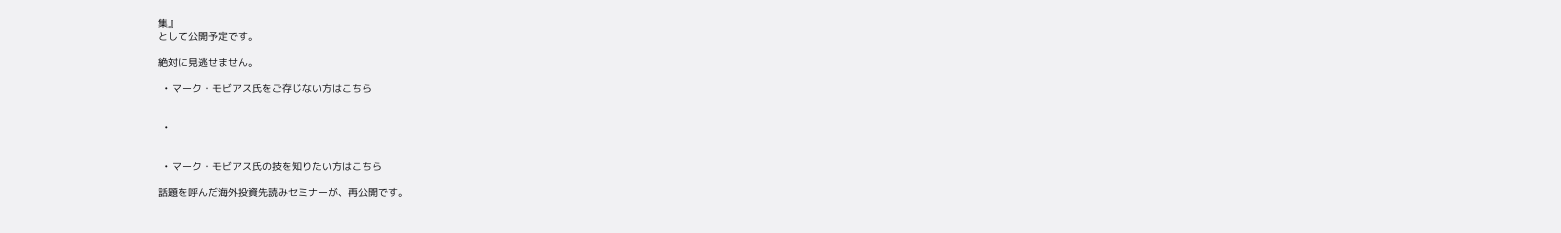集』
として公開予定です。

絶対に見逃せません。

  • マーク・モビアス氏をご存じない方はこちら


  •


  • マーク・モビアス氏の技を知りたい方はこちら

話題を呼んだ海外投資先読みセミナーが、再公開です。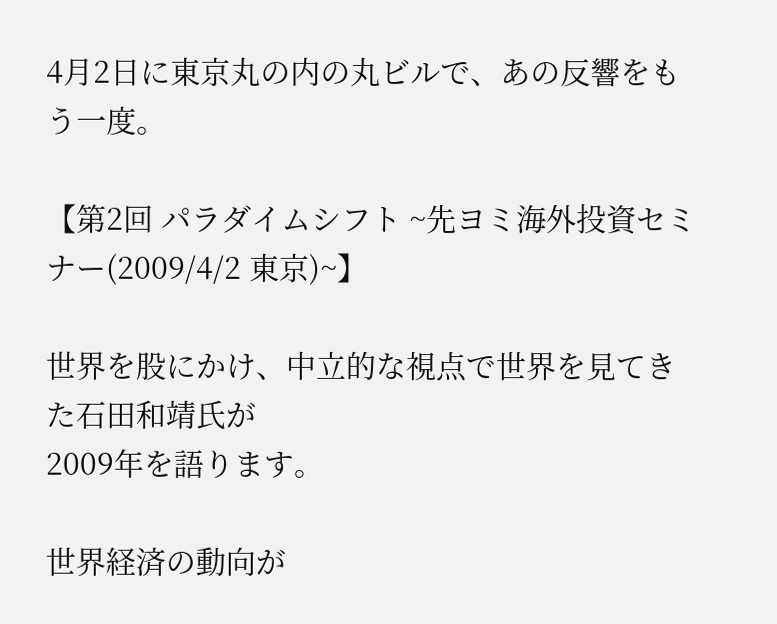4月2日に東京丸の内の丸ビルで、あの反響をもう一度。

【第2回 パラダイムシフト ~先ヨミ海外投資セミナー(2009/4/2 東京)~】

世界を股にかけ、中立的な視点で世界を見てきた石田和靖氏が
2009年を語ります。

世界経済の動向が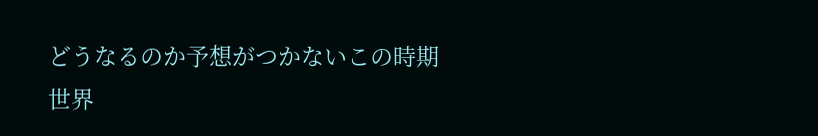どうなるのか予想がつかないこの時期
世界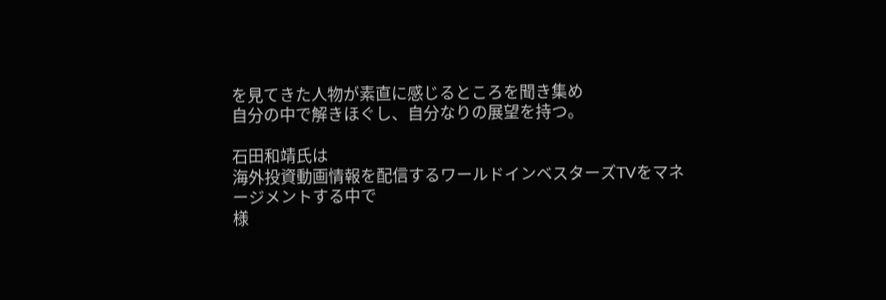を見てきた人物が素直に感じるところを聞き集め
自分の中で解きほぐし、自分なりの展望を持つ。

石田和靖氏は
海外投資動画情報を配信するワールドインベスターズTVをマネージメントする中で
様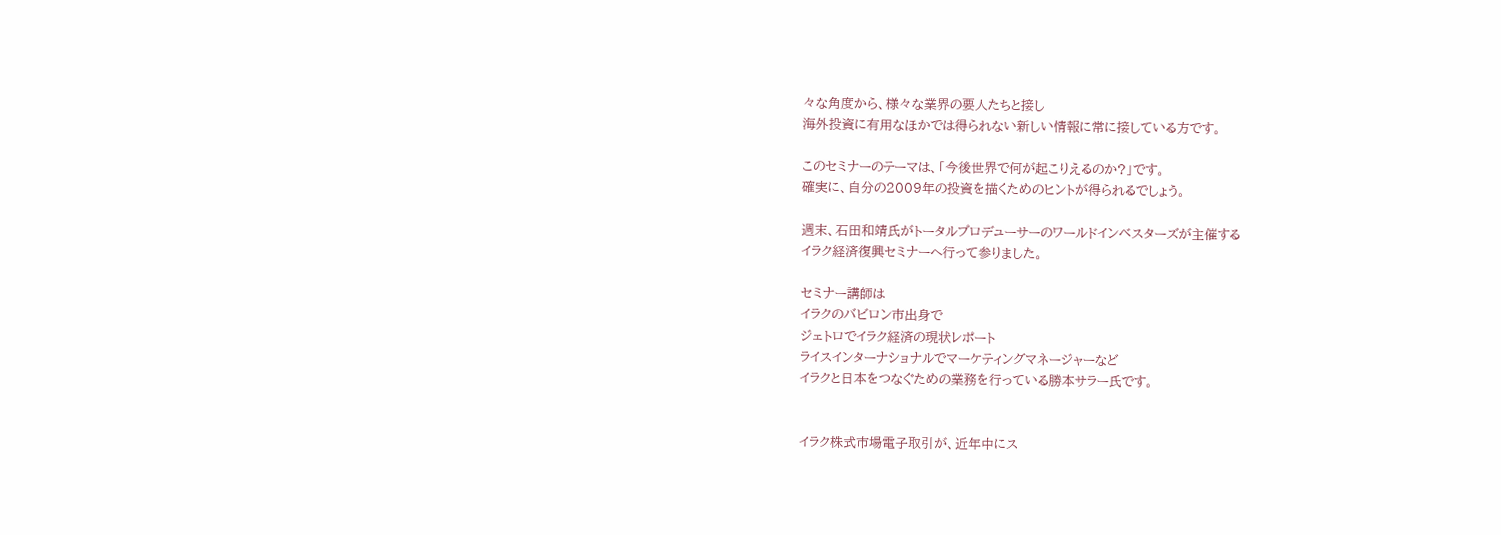々な角度から、様々な業界の要人たちと接し
海外投資に有用なほかでは得られない新しい情報に常に接している方です。

このセミナーのテーマは、「今後世界で何が起こりえるのか?」です。
確実に、自分の2009年の投資を描くためのヒントが得られるでしょう。

週末、石田和靖氏がトータルプロデューサーのワールドインベスターズが主催する
イラク経済復興セミナーへ行って参りました。

セミナー講師は
イラクのバビロン市出身で
ジェトロでイラク経済の現状レポート
ライスインターナショナルでマーケティングマネージャーなど
イラクと日本をつなぐための業務を行っている勝本サラー氏です。


イラク株式市場電子取引が、近年中にス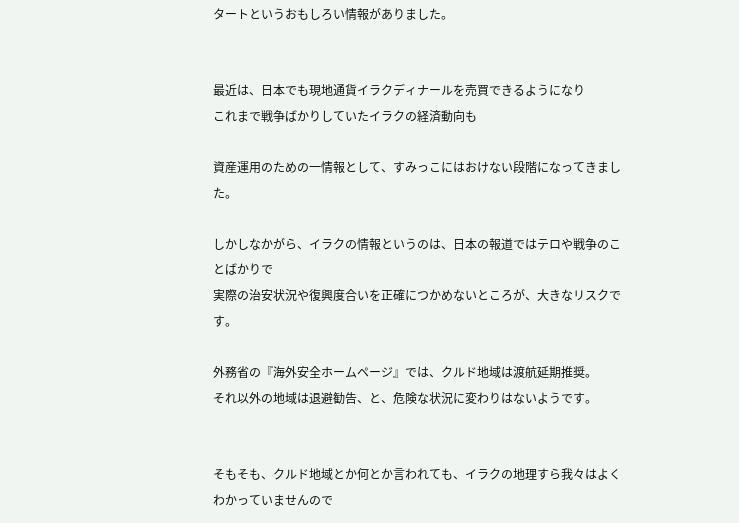タートというおもしろい情報がありました。


最近は、日本でも現地通貨イラクディナールを売買できるようになり
これまで戦争ばかりしていたイラクの経済動向も

資産運用のための一情報として、すみっこにはおけない段階になってきました。

しかしなかがら、イラクの情報というのは、日本の報道ではテロや戦争のことばかりで
実際の治安状況や復興度合いを正確につかめないところが、大きなリスクです。

外務省の『海外安全ホームページ』では、クルド地域は渡航延期推奨。
それ以外の地域は退避勧告、と、危険な状況に変わりはないようです。


そもそも、クルド地域とか何とか言われても、イラクの地理すら我々はよくわかっていませんので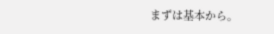まずは基本から。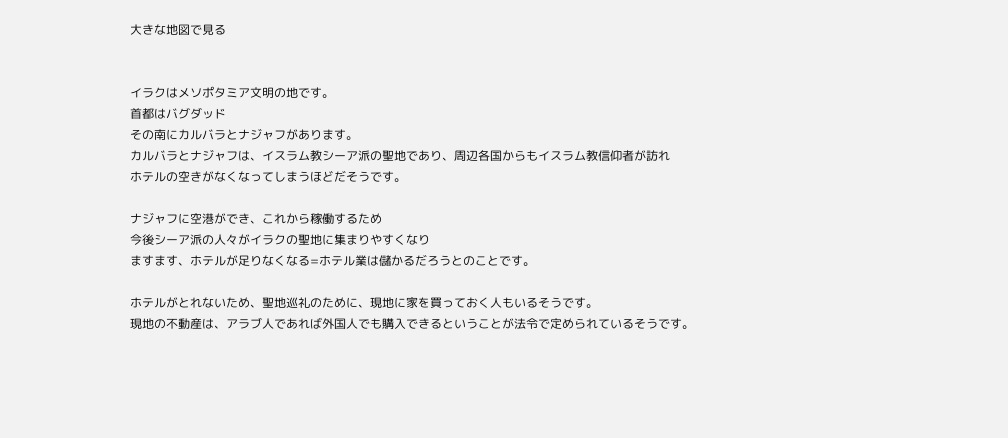大きな地図で見る


イラクはメソポタミア文明の地です。
首都はバグダッド
その南にカルバラとナジャフがあります。
カルバラとナジャフは、イスラム教シーア派の聖地であり、周辺各国からもイスラム教信仰者が訪れ
ホテルの空きがなくなってしまうほどだそうです。

ナジャフに空港ができ、これから稼働するため
今後シーア派の人々がイラクの聖地に集まりやすくなり
ますます、ホテルが足りなくなる=ホテル業は儲かるだろうとのことです。

ホテルがとれないため、聖地巡礼のために、現地に家を買っておく人もいるそうです。
現地の不動産は、アラブ人であれば外国人でも購入できるということが法令で定められているそうです。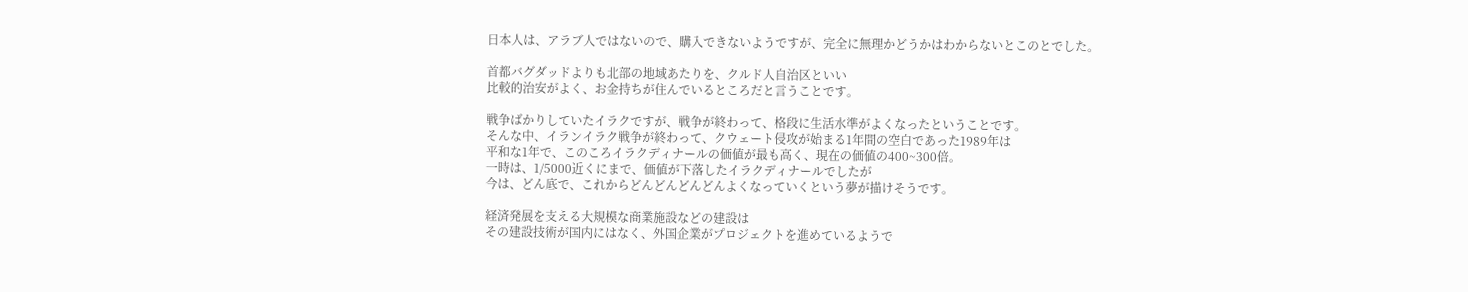日本人は、アラブ人ではないので、購入できないようですが、完全に無理かどうかはわからないとこのとでした。

首都バグダッドよりも北部の地域あたりを、クルド人自治区といい
比較的治安がよく、お金持ちが住んでいるところだと言うことです。

戦争ばかりしていたイラクですが、戦争が終わって、格段に生活水準がよくなったということです。
そんな中、イランイラク戦争が終わって、クウェート侵攻が始まる1年間の空白であった1989年は
平和な1年で、このころイラクディナールの価値が最も高く、現在の価値の400~300倍。
一時は、1/5000近くにまで、価値が下落したイラクディナールでしたが
今は、どん底で、これからどんどんどんどんよくなっていくという夢が描けそうです。

経済発展を支える大規模な商業施設などの建設は
その建設技術が国内にはなく、外国企業がプロジェクトを進めているようで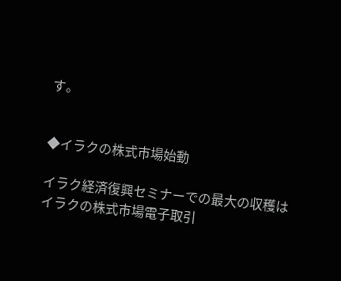す。


◆イラクの株式市場始動

イラク経済復興セミナーでの最大の収穫は
イラクの株式市場電子取引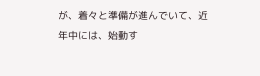が、着々と準備が進んでいて、近年中には、始動す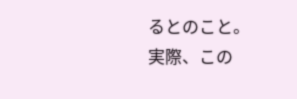るとのこと。
実際、この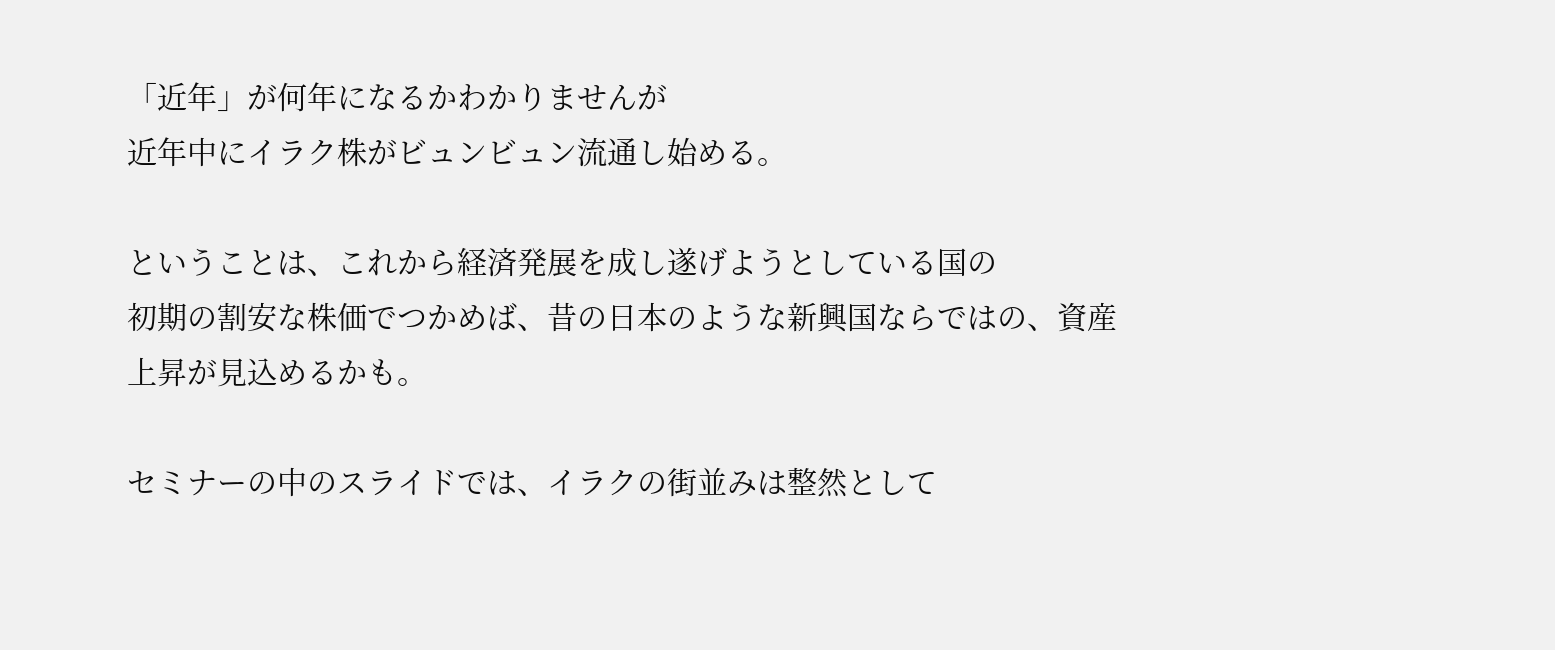「近年」が何年になるかわかりませんが
近年中にイラク株がビュンビュン流通し始める。

ということは、これから経済発展を成し遂げようとしている国の
初期の割安な株価でつかめば、昔の日本のような新興国ならではの、資産上昇が見込めるかも。

セミナーの中のスライドでは、イラクの街並みは整然として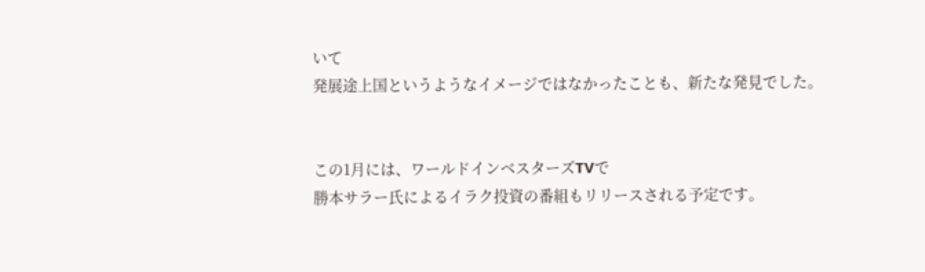いて
発展途上国というようなイメージではなかったことも、新たな発見でした。


この1月には、ワールドインベスターズTVで
勝本サラー氏によるイラク投資の番組もリリースされる予定です。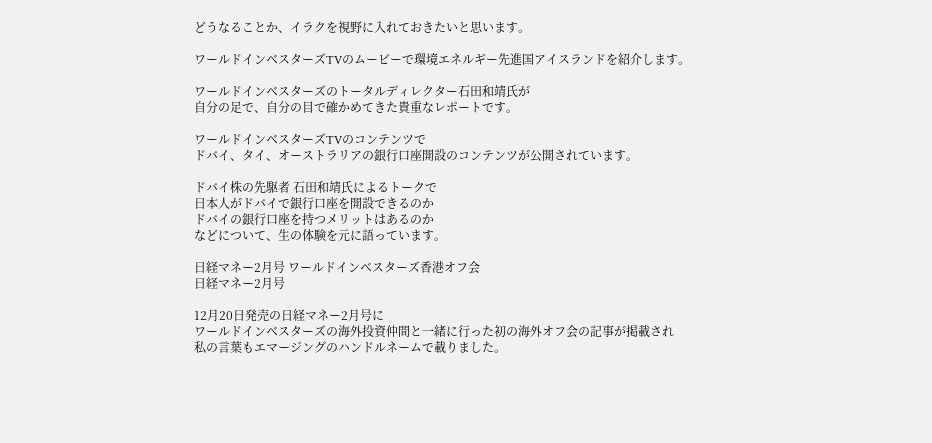どうなることか、イラクを視野に入れておきたいと思います。

ワールドインベスターズTVのムービーで環境エネルギー先進国アイスランドを紹介します。

ワールドインベスターズのトータルディレクター石田和靖氏が
自分の足で、自分の目で確かめてきた貴重なレポートです。

ワールドインベスターズTVのコンテンツで
ドバイ、タイ、オーストラリアの銀行口座開設のコンテンツが公開されています。

ドバイ株の先駆者 石田和靖氏によるトークで
日本人がドバイで銀行口座を開設できるのか
ドバイの銀行口座を持つメリットはあるのか
などについて、生の体験を元に語っています。

日経マネー2月号 ワールドインベスターズ香港オフ会
日経マネー2月号

12月20日発売の日経マネー2月号に
ワールドインベスターズの海外投資仲間と一緒に行った初の海外オフ会の記事が掲載され
私の言葉もエマージングのハンドルネームで載りました。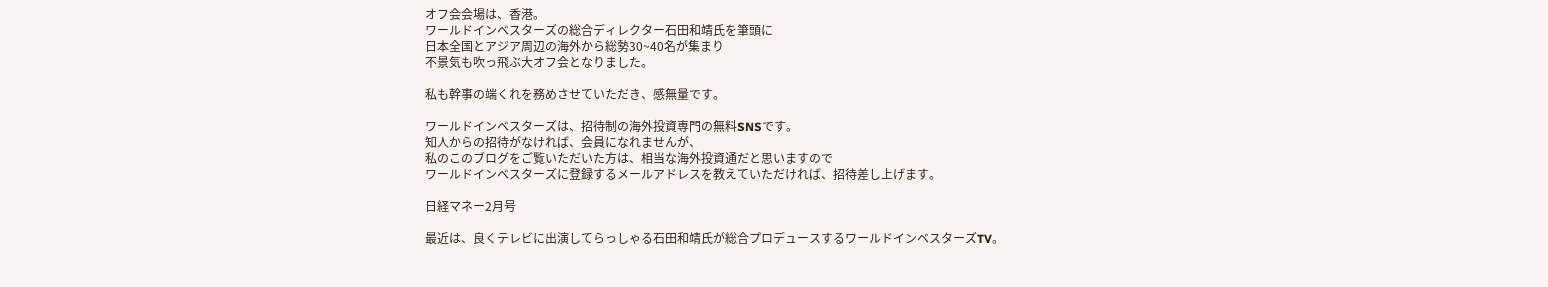オフ会会場は、香港。
ワールドインベスターズの総合ディレクター石田和靖氏を筆頭に
日本全国とアジア周辺の海外から総勢30~40名が集まり
不景気も吹っ飛ぶ大オフ会となりました。

私も幹事の端くれを務めさせていただき、感無量です。

ワールドインベスターズは、招待制の海外投資専門の無料SNSです。
知人からの招待がなければ、会員になれませんが、
私のこのブログをご覧いただいた方は、相当な海外投資通だと思いますので
ワールドインベスターズに登録するメールアドレスを教えていただければ、招待差し上げます。

日経マネー2月号

最近は、良くテレビに出演してらっしゃる石田和靖氏が総合プロデュースするワールドインベスターズTV。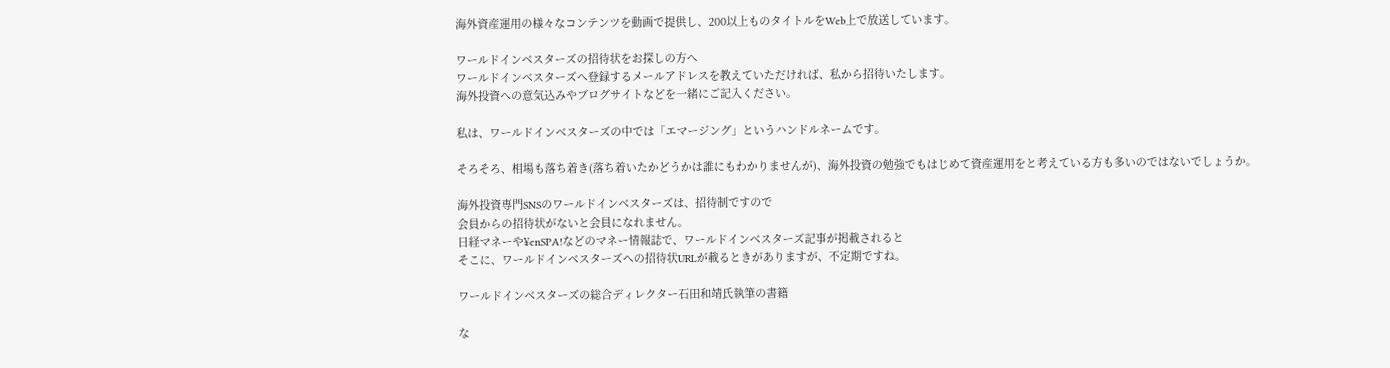海外資産運用の様々なコンテンツを動画で提供し、200以上ものタイトルをWeb上で放送しています。

ワールドインベスターズの招待状をお探しの方へ
ワールドインベスターズへ登録するメールアドレスを教えていただければ、私から招待いたします。
海外投資への意気込みやブログサイトなどを一緒にご記入ください。

私は、ワールドインベスターズの中では「エマージング」というハンドルネームです。

そろそろ、相場も落ち着き(落ち着いたかどうかは誰にもわかりませんが)、海外投資の勉強でもはじめて資産運用をと考えている方も多いのではないでしょうか。

海外投資専門SNSのワールドインベスターズは、招待制ですので
会員からの招待状がないと会員になれません。
日経マネーや¥enSPA!などのマネー情報誌で、ワールドインベスターズ記事が掲載されると
そこに、ワールドインベスターズへの招待状URLが載るときがありますが、不定期ですね。

ワールドインベスターズの総合ディレクター石田和靖氏執筆の書籍

な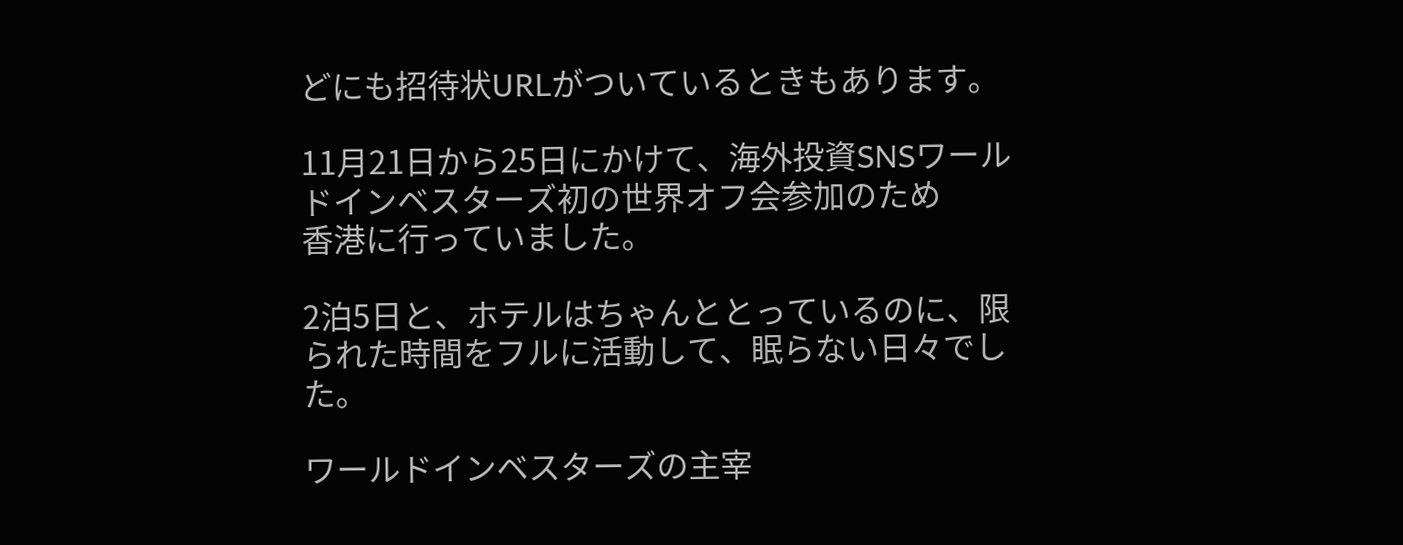どにも招待状URLがついているときもあります。

11月21日から25日にかけて、海外投資SNSワールドインベスターズ初の世界オフ会参加のため
香港に行っていました。

2泊5日と、ホテルはちゃんととっているのに、限られた時間をフルに活動して、眠らない日々でした。

ワールドインベスターズの主宰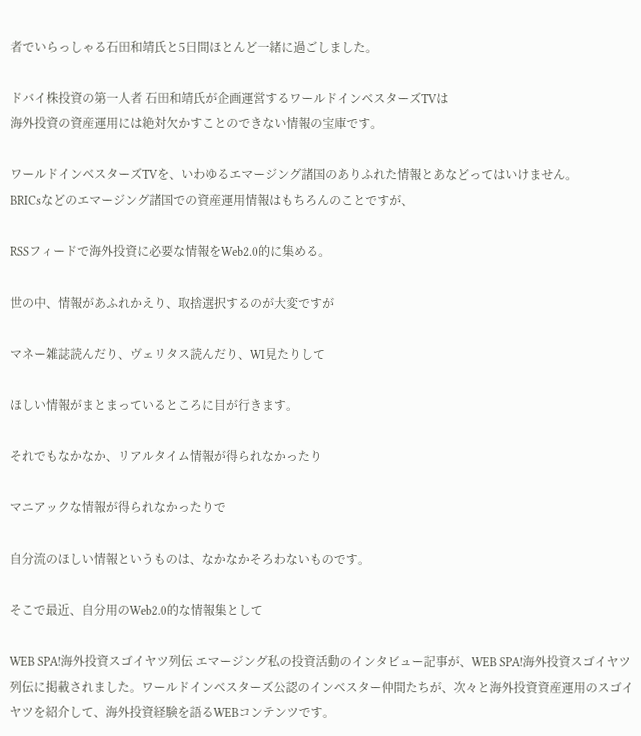者でいらっしゃる石田和靖氏と5日間ほとんど一緒に過ごしました。

ドバイ株投資の第一人者 石田和靖氏が企画運営するワールドインベスターズTVは
海外投資の資産運用には絶対欠かすことのできない情報の宝庫です。

ワールドインベスターズTVを、いわゆるエマージング諸国のありふれた情報とあなどってはいけません。
BRICsなどのエマージング諸国での資産運用情報はもちろんのことですが、

RSSフィードで海外投資に必要な情報をWeb2.0的に集める。

世の中、情報があふれかえり、取捨選択するのが大変ですが

マネー雑誌読んだり、ヴェリタス読んだり、WI見たりして

ほしい情報がまとまっているところに目が行きます。

それでもなかなか、リアルタイム情報が得られなかったり

マニアックな情報が得られなかったりで

自分流のほしい情報というものは、なかなかそろわないものです。

そこで最近、自分用のWeb2.0的な情報集として

WEB SPA!海外投資スゴイヤツ列伝 エマージング私の投資活動のインタビュー記事が、WEB SPA!海外投資スゴイヤツ列伝に掲載されました。ワールドインベスターズ公認のインベスター仲間たちが、次々と海外投資資産運用のスゴイヤツを紹介して、海外投資経験を語るWEBコンテンツです。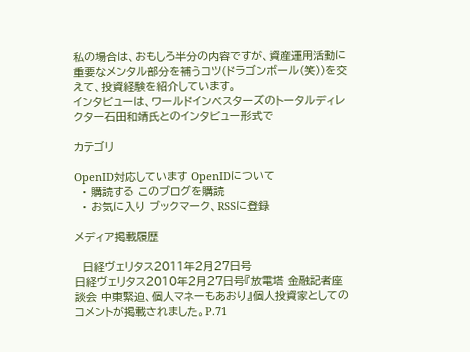私の場合は、おもしろ半分の内容ですが、資産運用活動に重要なメンタル部分を補うコツ(ドラゴンボール(笑))を交えて、投資経験を紹介しています。
インタビューは、ワールドインベスターズのトータルディレクター石田和靖氏とのインタビュー形式で

カテゴリ

OpenID対応しています OpenIDについて
  • 購読する このブログを購読
  • お気に入り ブックマーク、RSSに登録

メディア掲載履歴

  日経ヴェリタス2011年2月27日号
日経ヴェリタス2010年2月27日号『放電塔 金融記者座談会 中東緊迫、個人マネーもあおり』個人投資家としてのコメントが掲載されました。P.71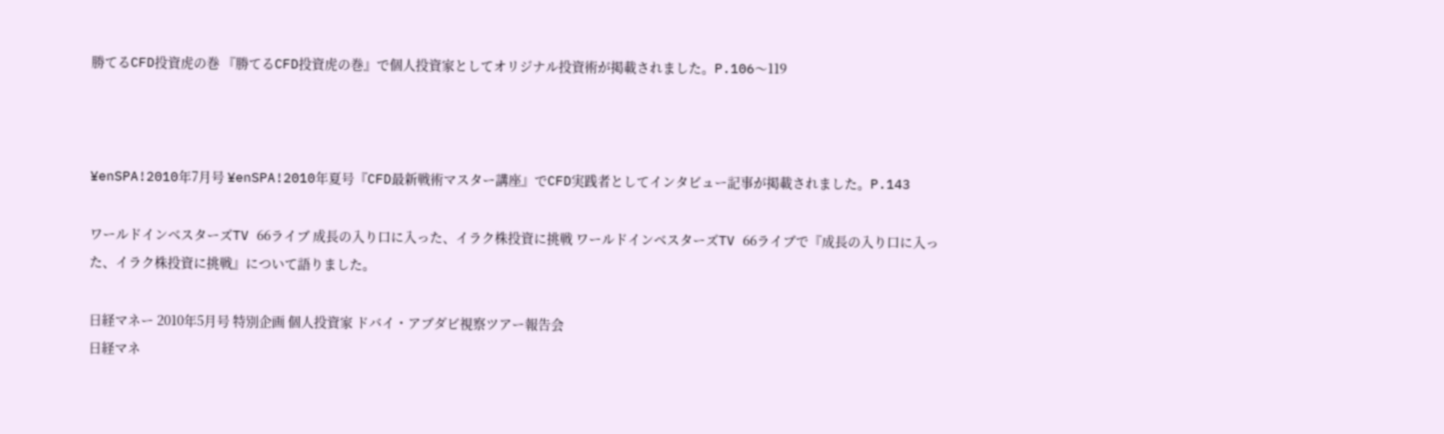勝てるCFD投資虎の巻 『勝てるCFD投資虎の巻』で個人投資家としてオリジナル投資術が掲載されました。P.106〜119



¥enSPA!2010年7月号 ¥enSPA!2010年夏号『CFD最新戦術マスター講座』でCFD実践者としてインタビュー記事が掲載されました。P.143

ワールドインベスターズTV 66ライブ 成長の入り口に入った、イラク株投資に挑戦 ワールドインベスターズTV 66ライブで『成長の入り口に入った、イラク株投資に挑戦』について語りました。

日経マネー 2010年5月号 特別企画 個人投資家 ドバイ・アブダビ視察ツアー報告会
日経マネ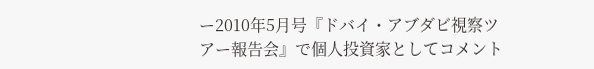ー2010年5月号『ドバイ・アブダビ視察ツアー報告会』で個人投資家としてコメント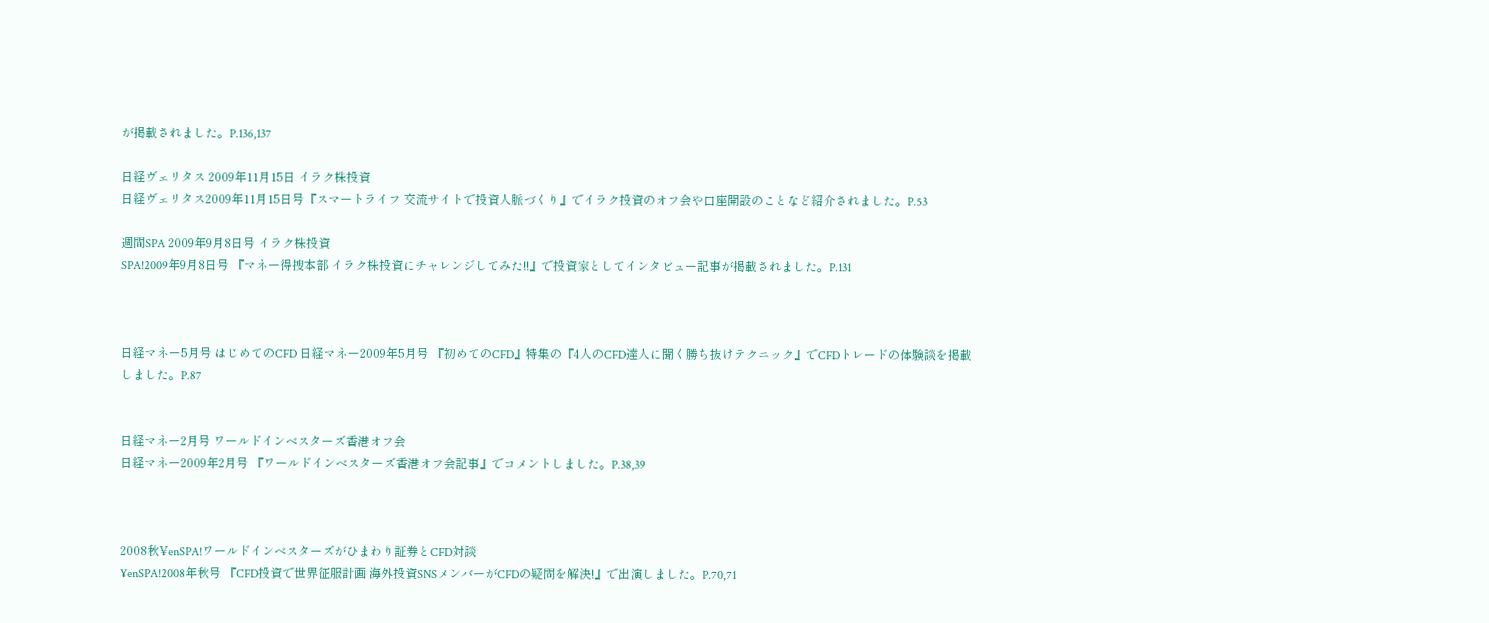が掲載されました。P.136,137

日経ヴェリタス 2009年11月15日 イラク株投資
日経ヴェリタス2009年11月15日号『スマートライフ 交流サイトで投資人脈づくり』でイラク投資のオフ会や口座開設のことなど紹介されました。P.53

週間SPA 2009年9月8日号 イラク株投資
SPA!2009年9月8日号 『マネー得捜本部 イラク株投資にチャレンジしてみた!!』で投資家としてインタビュー記事が掲載されました。P.131



日経マネー5月号 はじめてのCFD 日経マネー2009年5月号 『初めてのCFD』特集の『4人のCFD達人に聞く勝ち抜けテクニック』でCFDトレードの体験談を掲載しました。P.87


日経マネー2月号 ワールドインベスターズ香港オフ会
日経マネー2009年2月号 『ワールドインベスターズ香港オフ会記事』でコメントしました。P.38,39



2008秋¥enSPA!ワールドインベスターズがひまわり証券とCFD対談
¥enSPA!2008年秋号 『CFD投資で世界征服計画 海外投資SNSメンバーがCFDの疑問を解決!』で出演しました。P.70,71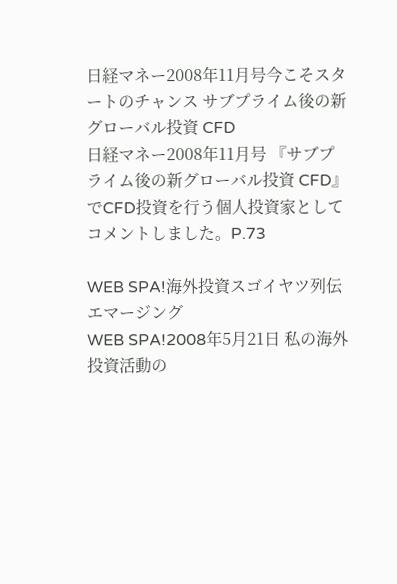日経マネー2008年11月号今こそスタートのチャンス サブプライム後の新グローバル投資 CFD
日経マネー2008年11月号 『サブプライム後の新グローバル投資 CFD』でCFD投資を行う個人投資家としてコメントしました。P.73

WEB SPA!海外投資スゴイヤツ列伝 エマージング
WEB SPA!2008年5月21日 私の海外投資活動の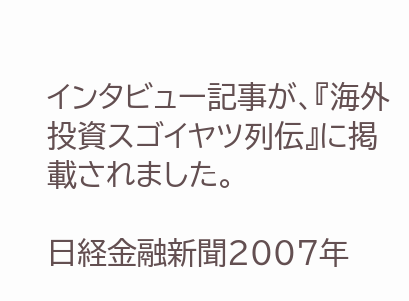インタビュー記事が、『海外投資スゴイヤツ列伝』に掲載されました。

日経金融新聞2007年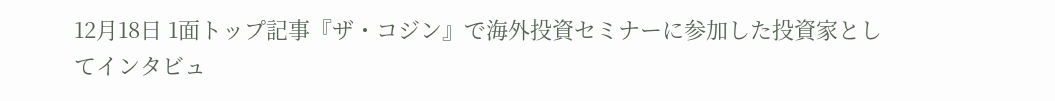12月18日 1面トップ記事『ザ・コジン』で海外投資セミナーに参加した投資家としてインタビュ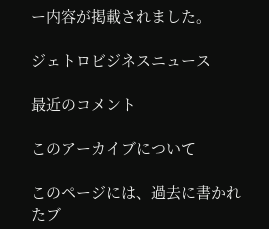ー内容が掲載されました。

ジェトロビジネスニュース

最近のコメント

このアーカイブについて

このページには、過去に書かれたブ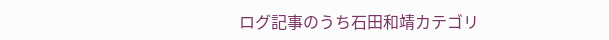ログ記事のうち石田和靖カテゴリ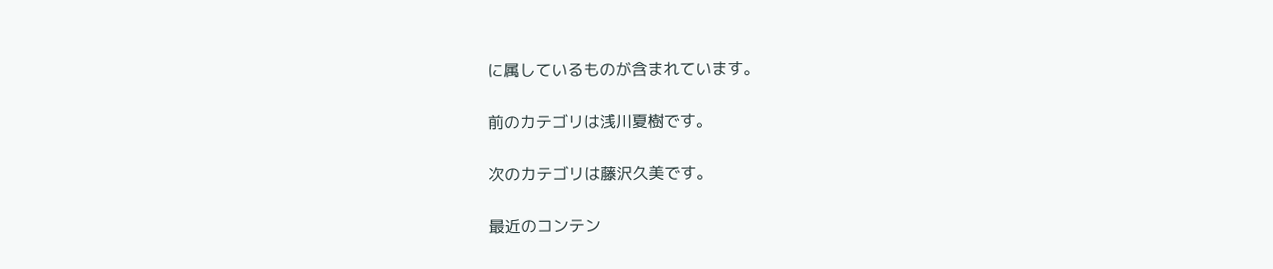に属しているものが含まれています。

前のカテゴリは浅川夏樹です。

次のカテゴリは藤沢久美です。

最近のコンテン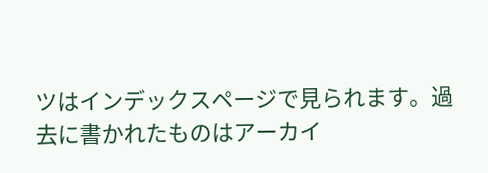ツはインデックスページで見られます。過去に書かれたものはアーカイ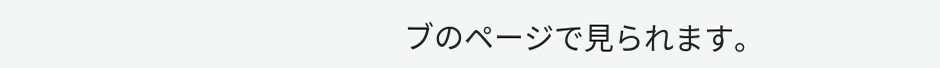ブのページで見られます。